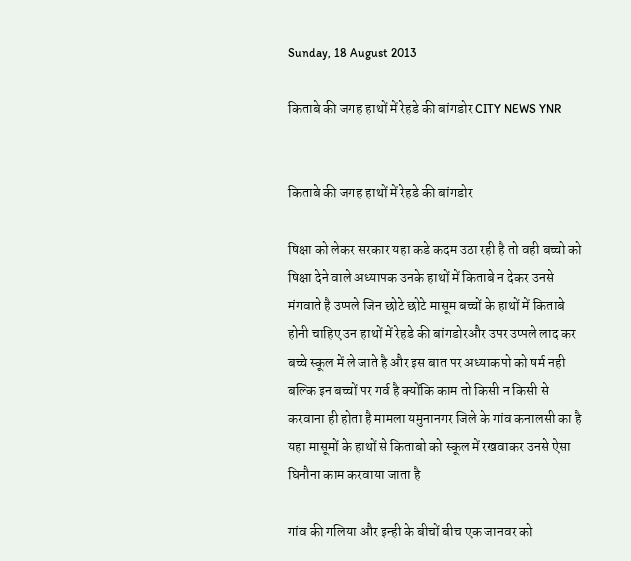Sunday, 18 August 2013

किताबे की जगह हाथों में रेहडे की बांगडोर CITY NEWS YNR


किताबे की जगह हाथों में रेहडे की बांगडोर

षिक्षा को लेकर सरकार यहा कडे कदम उठा रही है तो वही बच्चो को षिक्षा देने वाले अध्यापक उनके हाथों में किताबे न देकर उनसे मंगवाते है उप्पले जिन छोटे छोटे मासूम बच्चों के हाथों में किताबे होनी चाहिए उन हाथों में रेहडे की बांगडोरऔर उपर उप्पले लाद कर बच्चे स्कूल में ले जाते है और इस बात पर अध्याकपो को षर्म नही बल्कि इन बच्चों पर गर्व है क्योंकि काम तो किसी न किसी से करवाना ही होता है मामला यमुनानगर जिले के गांव कनालसी का है यहा मासूमों के हाथों से किताबो को स्कूल में रखवाकर उनसे ऐसा घिनौना काम करवाया जाता है

गांव की गलिया और इन्ही के बीचों बीच एक जानवर को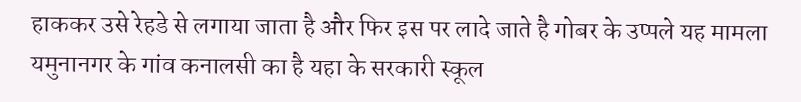हाककर उसे रेहडे से लगाया जाता है और फिर इस पर लादे जाते है गोबर के उप्पले यह मामला यमुनानगर के गांव कनालसी का है यहा के सरकारी स्कूल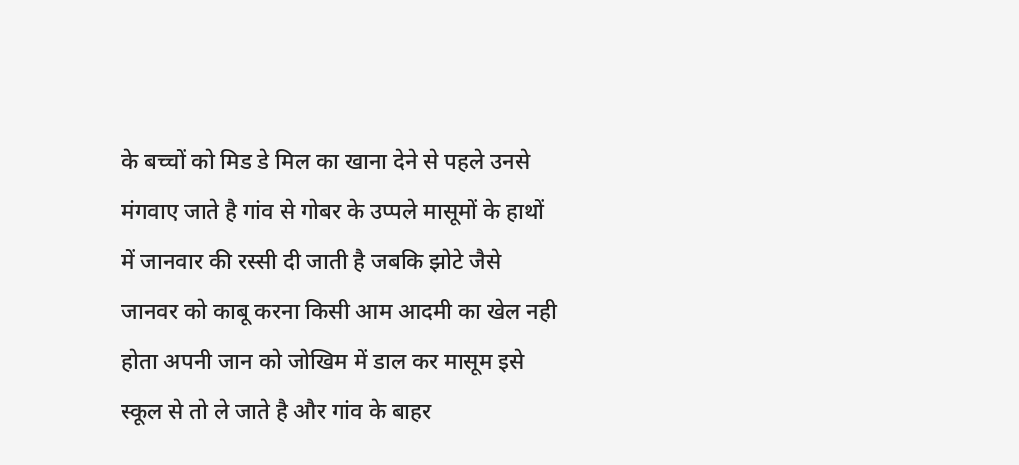के बच्चों को मिड डे मिल का खाना देने से पहले उनसे मंगवाए जाते है गांव से गोबर के उप्पले मासूमों के हाथों में जानवार की रस्सी दी जाती है जबकि झोटे जैसे जानवर को काबू करना किसी आम आदमी का खेल नही होता अपनी जान को जोखिम में डाल कर मासूम इसे स्कूल से तो ले जाते है और गांव के बाहर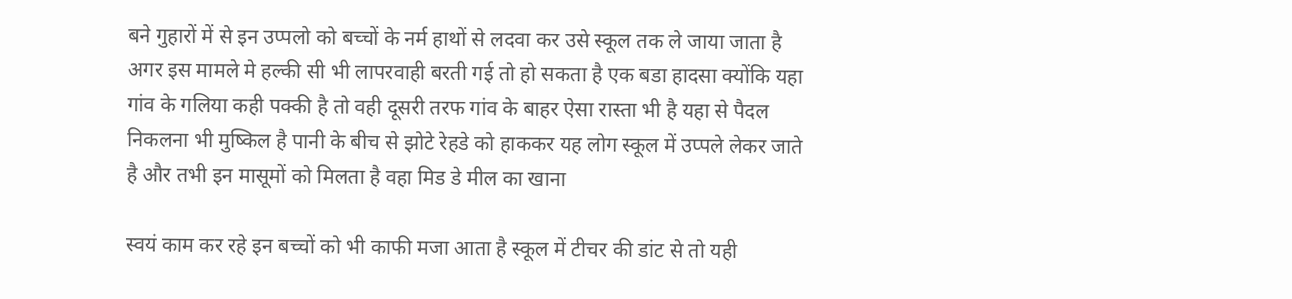बने गुहारों में से इन उप्पलो को बच्चों के नर्म हाथों से लदवा कर उसे स्कूल तक ले जाया जाता है अगर इस मामले मे हल्की सी भी लापरवाही बरती गई तो हो सकता है एक बडा हादसा क्योंकि यहा गांव के गलिया कही पक्की है तो वही दूसरी तरफ गांव के बाहर ऐसा रास्ता भी है यहा से पैदल निकलना भी मुष्किल है पानी के बीच से झोटे रेहडे को हाककर यह लोग स्कूल में उप्पले लेकर जाते है और तभी इन मासूमों को मिलता है वहा मिड डे मील का खाना

स्वयं काम कर रहे इन बच्चों को भी काफी मजा आता है स्कूल में टीचर की डांट से तो यही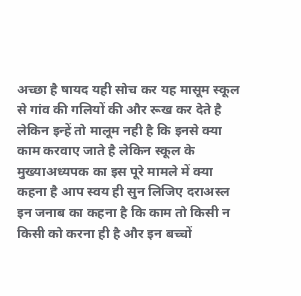अच्छा है षायद यही सोच कर यह मासूम स्कूल से गांव की गलियों की और रूख कर देते है लेकिन इन्हें तो मालूम नही है कि इनसे क्या काम करवाए जाते है लेकिन स्कूल के मुख्याअध्यपक का इस पूरे मामले में क्या कहना है आप स्वय ही सुन लिजिए दराअस्ल इन जनाब का कहना है कि काम तो किसी न किसी को करना ही है और इन बच्चों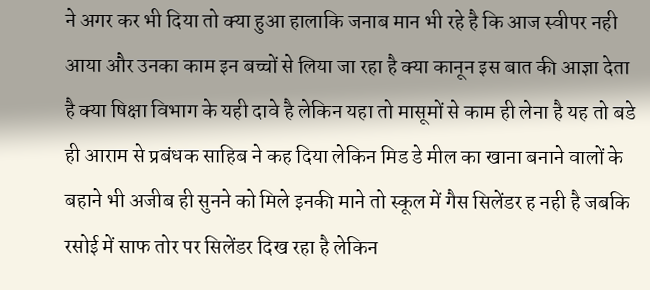ने अगर कर भी दिया तो क्या हुआ हालाकि जनाब मान भी रहे है कि आज स्वीपर नही आया और उनका काम इन बच्चों से लिया जा रहा है क्या कानून इस बात की आज्ञा देता है क्या षिक्षा विभाग के यही दावे है लेकिन यहा तो मासूमों से काम ही लेना है यह तो बडे ही आराम से प्रबंधक साहिब ने कह दिया लेकिन मिड डे मील का खाना बनाने वालों के बहाने भी अजीब ही सुनने को मिले इनकी माने तो स्कूल में गैस सिलेंडर ह नही है जबकि रसोई में साफ तोर पर सिलेंडर दिख रहा है लेकिन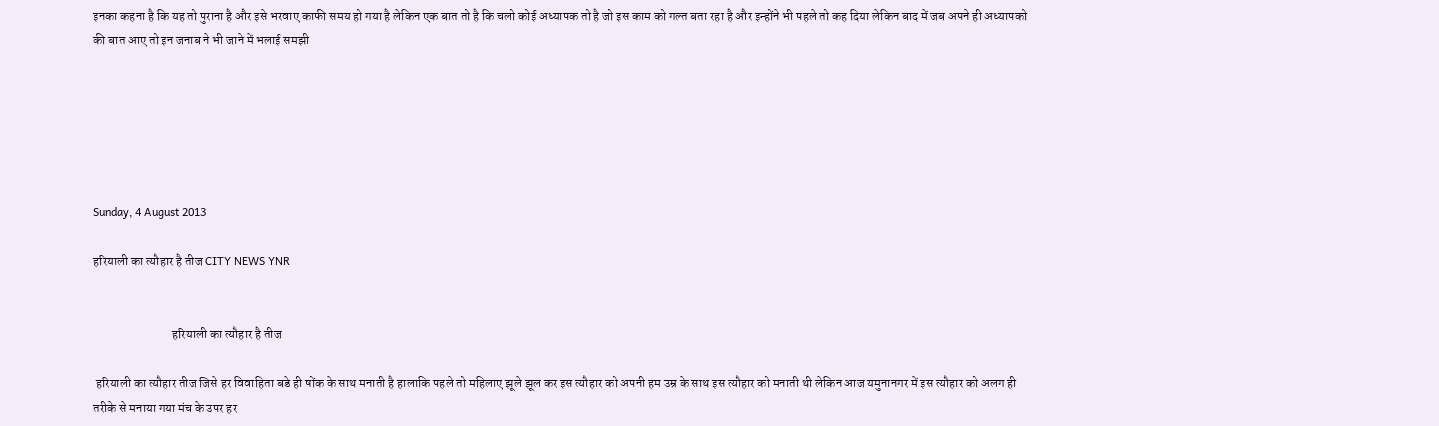इनका कहना है कि यह तो पुराना है और इसे भरवाए काफी समय हो गया है लेकिन एक बात तो है कि चलो कोई अध्यापक तो है जो इस काम को गल्त बता रहा है और इन्होंने भी पहले तो कह दिया लेकिन बाद में जब अपने ही अध्यापको की बात आए तो इन जनाब ने भी जाने में भलाई समझी






Sunday, 4 August 2013

हरियाली का त्यौहार है तीज CITY NEWS YNR


                               हरियाली का त्यौहार है तीज

 हरियाली का त्यौहार तीज जिसे हर विवाहिता बडे ही षोंक के साथ मनाती है हालाकि पहले तो महिलाए झूले झूल कर इस त्यौहार को अपनी हम उम्र के साथ इस त्यौहार को मनाती थी लेकिन आज यमुनानगर में इस त्यौहार को अलग ही तरीके से मनाया गया मंच के उपर हर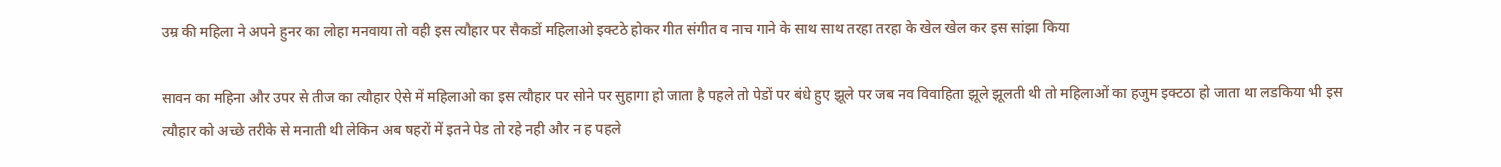उम्र की महिला ने अपने हुनर का लोहा मनवाया तो वही इस त्यौहार पर सैकडों महिलाओ इक्टठे होकर गीत संगीत व नाच गाने के साथ साथ तरहा तरहा के खेल खेल कर इस सांझा किया

सावन का महिना और उपर से तीज का त्यौहार ऐसे में महिलाओ का इस त्यौहार पर सोने पर सुहागा हो जाता है पहले तो पेडों पर बंधे हुए झूले पर जब नव विवाहिता झूले झूलती थी तो महिलाओं का हजुम इक्टठा हो जाता था लडकिया भी इस त्यौहार को अच्छे तरीके से मनाती थी लेकिन अब षहरों में इतने पेड तो रहे नही और न ह पहले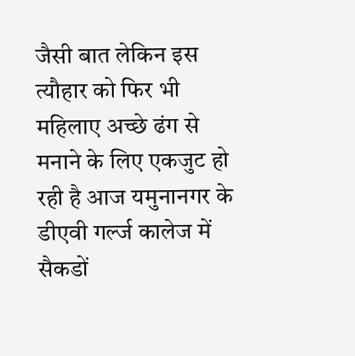जैसी बात लेकिन इस त्यौहार को फिर भी महिलाए अच्छे ढंग से मनाने के लिए एकजुट हो रही है आज यमुनानगर के डीएवी गर्ल्ज कालेज में सैकडों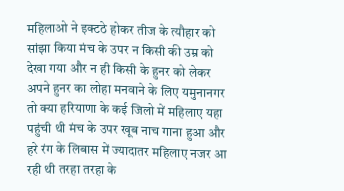महिलाओ ने इक्टठे होकर तीज के त्यौहार को सांझा किया मंच के उपर न किसी की उम्र को देखा गया और न ही किसी के हुनर को लेकर अपने हुनर का लोहा मनवाने के लिए यमुनानगर तो क्या हरियाणा के कई जिलो में महिलाए यहा पहुंची थी मंच के उपर खूब नाच गाना हुआ और हरे रंग के लिबास में ज्यादातर महिलाए नजर आ रही थी तरहा तरहा के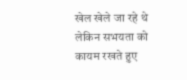खेल खेले जा रहे थे लेकिन सभयता को कायम रखते हुए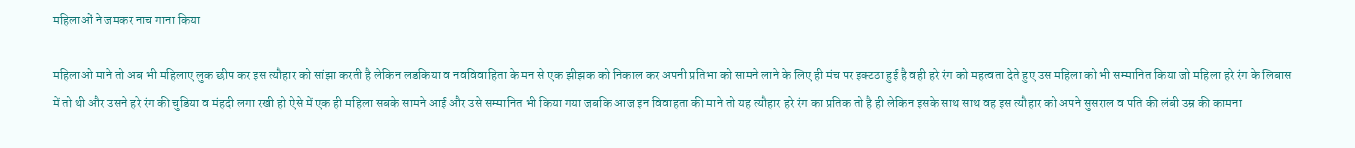महिलाओं ने जमकर नाच गाना किया

महिलाओ माने तो अब भी महिलाए लुक छीप कर इस त्यौहार को सांझा करती है लेकिन लडकिया व नवविवाहिता के मन से एक झीझक को निकाल कर अपनी प्रतिभा को सामने लाने के लिए ही मंच पर इक्टठा हुई है वही हरे रंग को महत्वता देते हुए उस महिला को भी सम्मानित किया जो महिला हरे रंग के लिबास में तो थी और उसने हरे रंग की चुडिया व मंहदी लगा रखी हो ऐसे में एक ही महिला सबके सामने आई और उसे सम्मानित भी किया गया जबकि आज इन विवाहता की माने तो यह त्यौहार हरे रंग का प्रतिक तो है ही लेकिन इसके साथ साथ वह इस त्यौहार को अपने सुसराल व पति की लंबी उम्र की कामना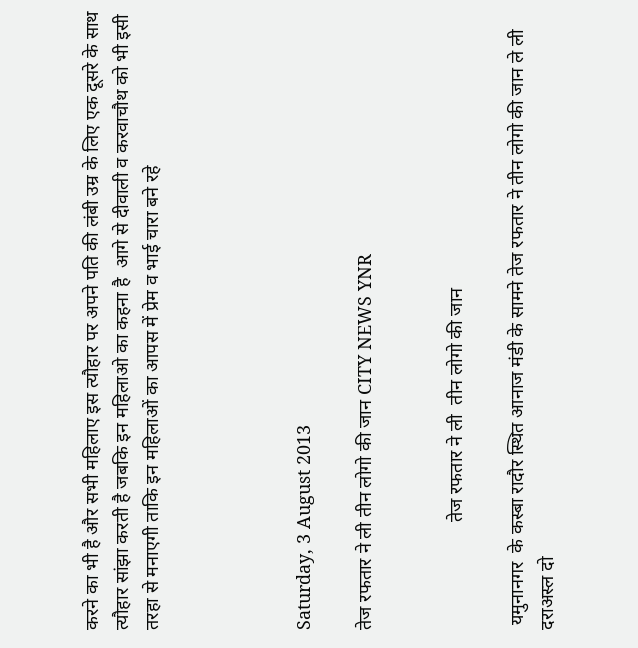करने का भी है और सभी महिलाए इस त्यौहार पर अपने पति की लंबी उम्र के लिए एक दूसरे के साथ त्यौहार सांझा करती है जबकि इन महिलाओ का कहना है  आगे से दीवाली व करवाचौथ को भी इसी तरहा से मनाएगी ताकि इन महिलाओं का आपस में प्रेम व भाई चारा बने रहे




Saturday, 3 August 2013

तेज रफतार ने ली तीन लोगो की जान CITY NEWS YNR


                       तेज रफतार ने ली  तीन लोगो की जान

 यमुनानगर  के कस्बा रादौर स्थित आनाज मंडी के सामने तेज रफतार ने तीन लोगो की जान ले ली दराअस्ल दो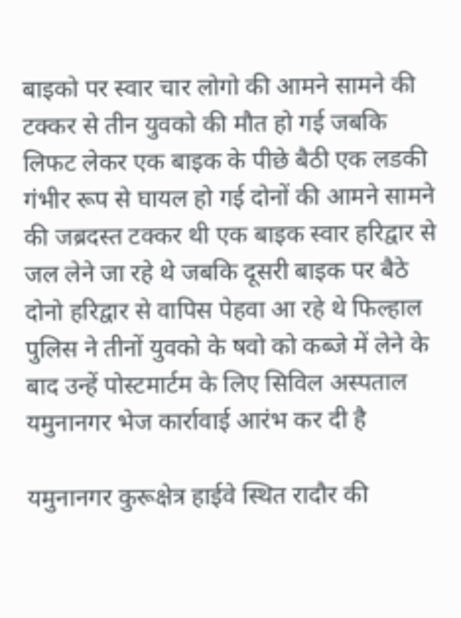बाइको पर स्वार चार लोगो की आमने सामने की टक्कर से तीन युवको की मौत हो गई जबकि लिफट लेकर एक बाइक के पीछे बैठी एक लडकी गंभीर रूप से घायल हो गई दोनों की आमने सामने की जब्रदस्त टक्कर थी एक बाइक स्वार हरिद्वार से जल लेने जा रहे थे जबकि दूसरी बाइक पर बैठे दोनो हरिद्वार से वापिस पेहवा आ रहे थे फिल्हाल पुलिस ने तीनों युवको के षवो को कब्जे में लेने के बाद उन्हें पोस्टमार्टम के लिए सिविल अस्पताल यमुनानगर भेज कार्रावाई आरंभ कर दी है

यमुनानगर कुरूक्षेत्र हाईवे स्थित रादौर की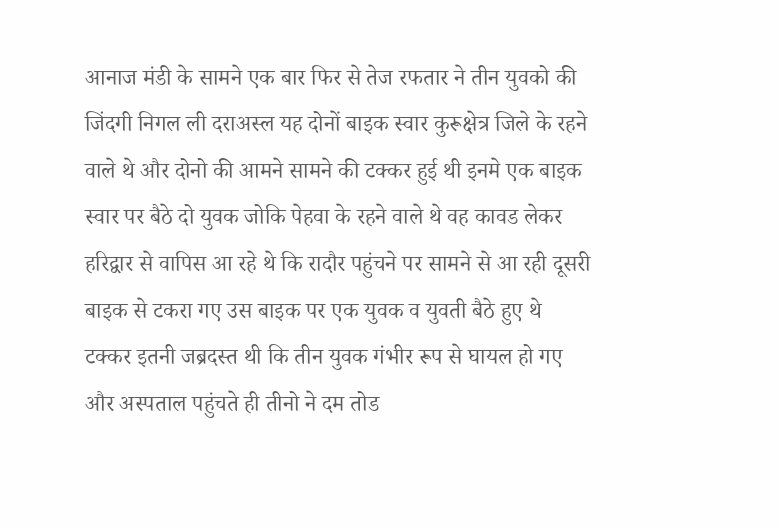आनाज मंडी के सामने एक बार फिर से तेज रफतार ने तीन युवको की जिंदगी निगल ली दराअस्ल यह दोनों बाइक स्वार कुरूक्षेत्र जिले के रहने वाले थे और दोनो की आमने सामने की टक्कर हुई थी इनमे एक बाइक स्वार पर बैठे दो युवक जोकि पेहवा के रहने वाले थे वह कावड लेकर हरिद्वार से वापिस आ रहे थे कि रादौर पहुंचने पर सामने से आ रही दूसरी बाइक से टकरा गए उस बाइक पर एक युवक व युवती बैठे हुए थे टक्कर इतनी जब्रदस्त थी कि तीन युवक गंभीर रूप से घायल हो गए और अस्पताल पहुंचते ही तीनो ने दम तोड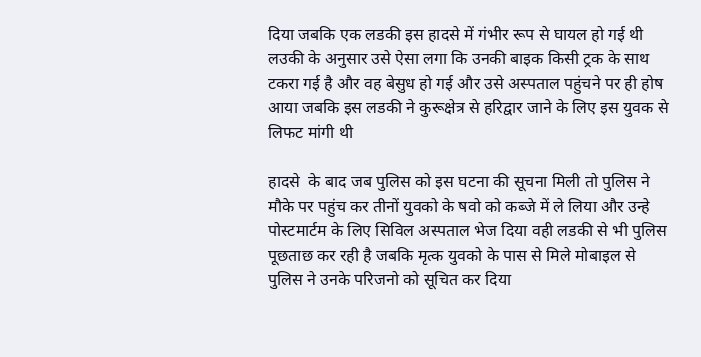दिया जबकि एक लडकी इस हादसे में गंभीर रूप से घायल हो गई थी लउकी के अनुसार उसे ऐसा लगा कि उनकी बाइक किसी ट्रक के साथ टकरा गई है और वह बेसुध हो गई और उसे अस्पताल पहुंचने पर ही होष आया जबकि इस लडकी ने कुरूक्षेत्र से हरिद्वार जाने के लिए इस युवक से लिफट मांगी थी

हादसे  के बाद जब पुलिस को इस घटना की सूचना मिली तो पुलिस ने मौके पर पहुंच कर तीनों युवको के षवो को कब्जे में ले लिया और उन्हे पोस्टमार्टम के लिए सिविल अस्पताल भेज दिया वही लडकी से भी पुलिस पूछताछ कर रही है जबकि मृत्क युवको के पास से मिले मोबाइल से पुलिस ने उनके परिजनो को सूचित कर दिया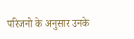परिजनो के अनुसार उनके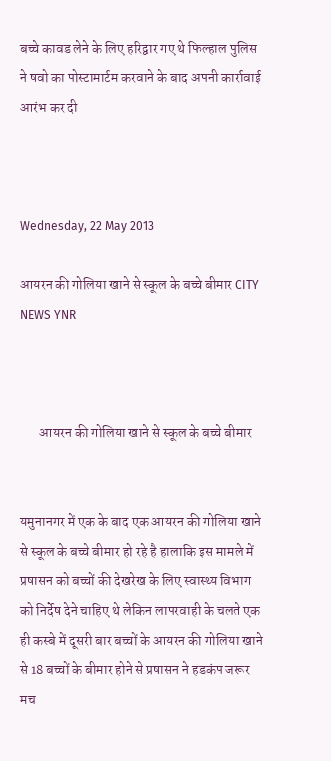बच्चे कावड लेने के लिए हरिद्वार गए थे फिल्हाल पुलिस ने षवो का पोस्टामार्टम करवाने के बाद अपनी कार्रावाई आरंभ कर दी



Wednesday, 22 May 2013

आयरन की गोलिया खाने से स्कूल के बच्चे बीमार CITY NEWS YNR



       आयरन की गोलिया खाने से स्कूल के बच्चे बीमार


यमुनानगर में एक के बाद एक आयरन की गोलिया खाने से स्कूल के बच्चे बीमार हो रहे है हालाकि इस मामले में प्रषासन को बच्चों की देखरेख के लिए स्वास्थ्य विभाग को निर्देष देने चाहिए थे लेकिन लापरवाही के चलते एक ही कस्बे में दूसरी बार बच्चों के आयरन की गोलिया खाने से 18 बच्चों के बीमार होने से प्रषासन ने हडकंप जरूर मच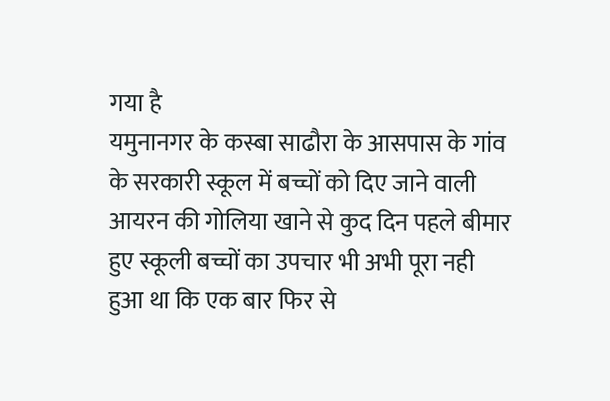गया है
यमुनानगर के कस्बा साढौरा के आसपास के गांव के सरकारी स्कूल में बच्चों को दिए जाने वाली आयरन की गोलिया खाने से कुद दिन पहले बीमार हुए स्कूली बच्चों का उपचार भी अभी पूरा नही हुआ था कि एक बार फिर से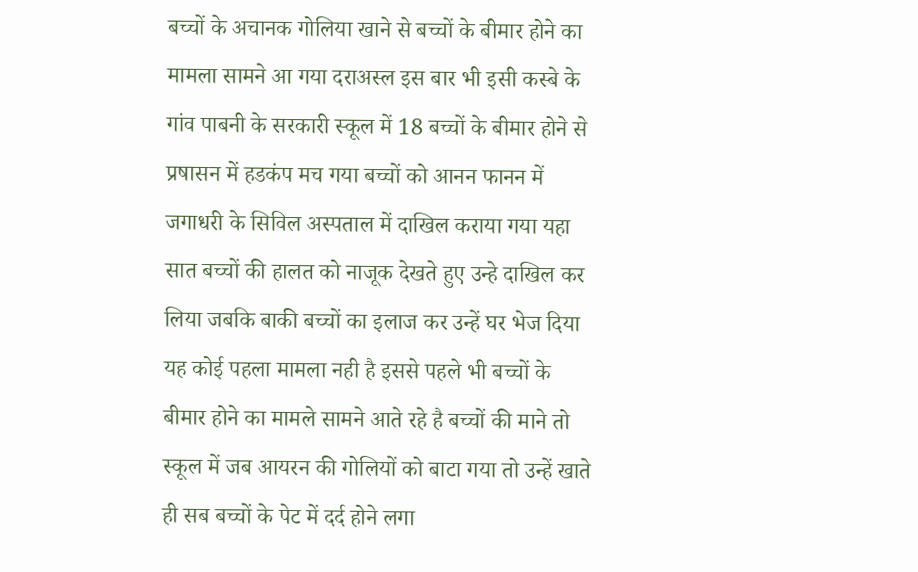बच्चों के अचानक गोलिया खाने से बच्चों के बीमार होने का मामला सामने आ गया दराअस्ल इस बार भी इसी कस्बे के गांव पाबनी के सरकारी स्कूल में 18 बच्चों के बीमार होने से प्रषासन में हडकंप मच गया बच्चों को आनन फानन में जगाधरी के सिविल अस्पताल में दाखिल कराया गया यहा सात बच्चों की हालत को नाजूक देखते हुए उन्हे दाखिल कर लिया जबकि बाकी बच्चों का इलाज कर उन्हें घर भेज दिया यह कोई पहला मामला नही है इससे पहले भी बच्चों के बीमार होने का मामले सामने आते रहे है बच्चों की माने तो स्कूल में जब आयरन की गोलियों को बाटा गया तो उन्हें खाते ही सब बच्चों के पेट में दर्द होने लगा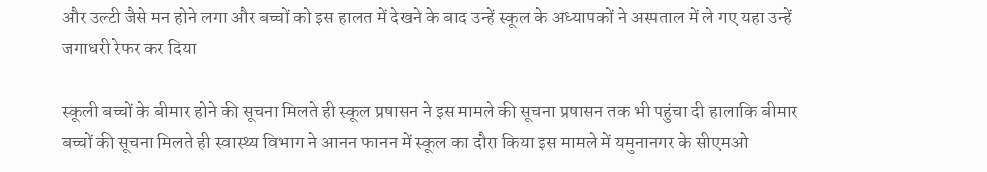और उल्टी जैसे मन होने लगा और बच्चों को इस हालत में देखने के बाद उन्हें स्कूल के अध्यापकों ने अस्पताल में ले गए यहा उन्हें जगाधरी रेफर कर दिया

स्कूली बच्चों के बीमार होने की सूचना मिलते ही स्कूल प्रषासन ने इस मामले की सूचना प्रषासन तक भी पहुंचा दी हालाकि बीमार बच्चों की सूचना मिलते ही स्वास्थ्य विभाग ने आनन फानन में स्कूल का दौरा किया इस मामले में यमुनानगर के सीएमओ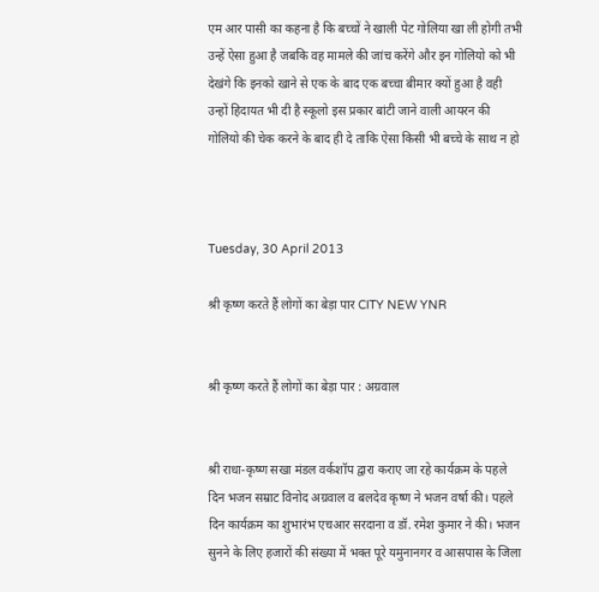एम आर पासी का कहना है कि बच्चों ने खाली पेट गोलिया खा ली होगी तभी उन्हें ऐसा हुआ है जबकि वह मामले की जांच करेंगे और इन गोलियो को भी देखंगे कि इनको खाने से एक के बाद एक बच्चा बीमार क्यों हुआ है वही उन्हों हिदायत भी दी है स्कूलो इस प्रकार बांटी जाने वाली आयरन की गोलियो की चेक करने के बाद ही दे ताकि ऐसा किसी भी बच्चे के साथ न हो



Tuesday, 30 April 2013

श्री कृष्ण करते हैं लोगों का बेड़ा पार CITY NEW YNR


श्री कृष्ण करते हैं लोगों का बेड़ा पार : अग्रवाल


श्री राधा-कृष्ण सखा मंडल वर्कशॉप द्वारा कराए जा रहे कार्यक्रम के पहले दिन भजन सम्राट विनोद अग्रवाल व बलदेव कृष्ण ने भजन वर्षा की। पहले दिन कार्यक्रम का शुभारंभ एचआर सरदाना व डॉ. रमेश कुमार ने की। भजन सुनने के लिए हजारों की संख्या में भक्त पूरे यमुनानगर व आसपास के जिला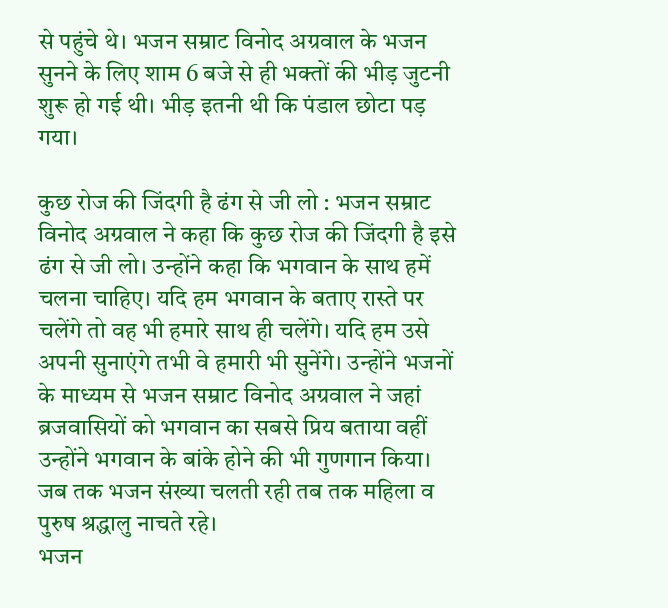से पहुंचे थे। भजन सम्राट विनोद अग्रवाल के भजन सुनने के लिए शाम 6 बजे से ही भक्तों की भीड़ जुटनी शुरू हो गई थी। भीड़ इतनी थी कि पंडाल छोटा पड़ गया।

कुछ रोज की जिंदगी है ढंग से जी लो : भजन सम्राट विनोद अग्रवाल ने कहा कि कुछ रोज की जिंदगी है इसे ढंग से जी लो। उन्होंने कहा कि भगवान के साथ हमें चलना चाहिए। यदि हम भगवान के बताए रास्ते पर चलेंगे तो वह भी हमारे साथ ही चलेंगे। यदि हम उसे अपनी सुनाएंगे तभी वे हमारी भी सुनेंगे। उन्होंने भजनों के माध्यम से भजन सम्राट विनोद अग्रवाल ने जहां ब्रजवासियों को भगवान का सबसे प्रिय बताया वहीं उन्होंने भगवान के बांके होने की भी गुणगान किया। जब तक भजन संख्या चलती रही तब तक महिला व पुरुष श्रद्धालु नाचते रहे।
भजन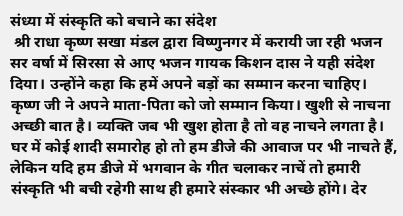संध्या में संस्कृति को बचाने का संदेश
 श्री राधा कृष्ण सखा मंडल द्वारा विष्णुनगर में करायी जा रही भजन सर वर्षा में सिरसा से आए भजन गायक किशन दास ने यही संदेश दिया। उन्होंने कहा कि हमें अपने बड़ों का सम्मान करना चाहिए। कृष्ण जी ने अपने माता-पिता को जो सम्मान किया। खुशी से नाचना अच्छी बात है। व्यक्ति जब भी खुश होता है तो वह नाचने लगता है। घर में कोई शादी समारोह हो तो हम डीजे की आवाज पर भी नाचते हैं, लेकिन यदि हम डीजे में भगवान के गीत चलाकर नाचें तो हमारी संस्कृति भी बची रहेगी साथ ही हमारे संस्कार भी अच्छे होंगे। देर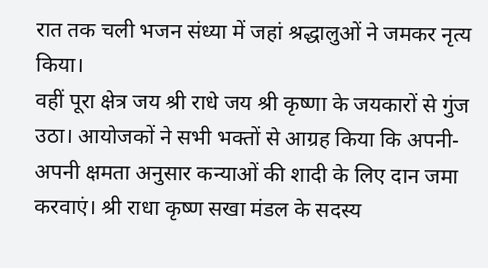रात तक चली भजन संध्या में जहां श्रद्धालुओं ने जमकर नृत्य किया।
वहीं पूरा क्षेत्र जय श्री राधे जय श्री कृष्णा के जयकारों से गुंज उठा। आयोजकों ने सभी भक्तों से आग्रह किया कि अपनी-अपनी क्षमता अनुसार कन्याओं की शादी के लिए दान जमा करवाएं। श्री राधा कृष्ण सखा मंडल के सदस्य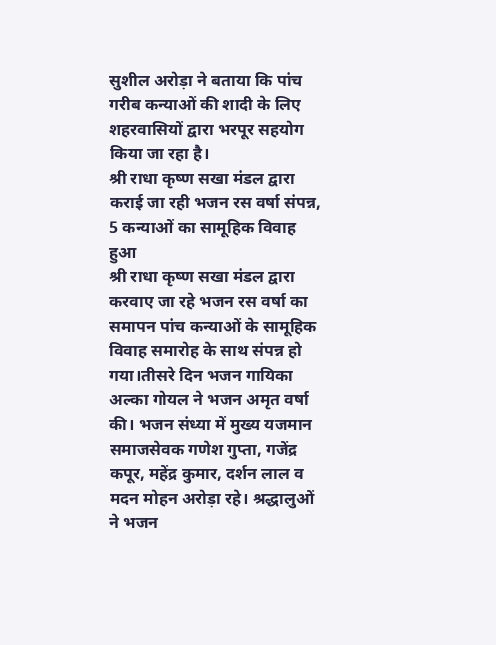सुशील अरोड़ा ने बताया कि पांच गरीब कन्याओं की शादी के लिए शहरवासियों द्वारा भरपूर सहयोग किया जा रहा है।
श्री राधा कृष्ण सखा मंडल द्वारा कराई जा रही भजन रस वर्षा संपन्न, 5 कन्याओं का सामूहिक विवाह हुआ
श्री राधा कृष्ण सखा मंडल द्वारा करवाए जा रहे भजन रस वर्षा का समापन पांच कन्याओं के सामूहिक विवाह समारोह के साथ संपन्न हो गया।तीसरे दिन भजन गायिका अल्का गोयल ने भजन अमृत वर्षा की। भजन संध्या में मुख्य यजमान समाजसेवक गणेश गुप्ता, गजेंद्र कपूर, महेंद्र कुमार, दर्शन लाल व मदन मोहन अरोड़ा रहे। श्रद्धालुओं ने भजन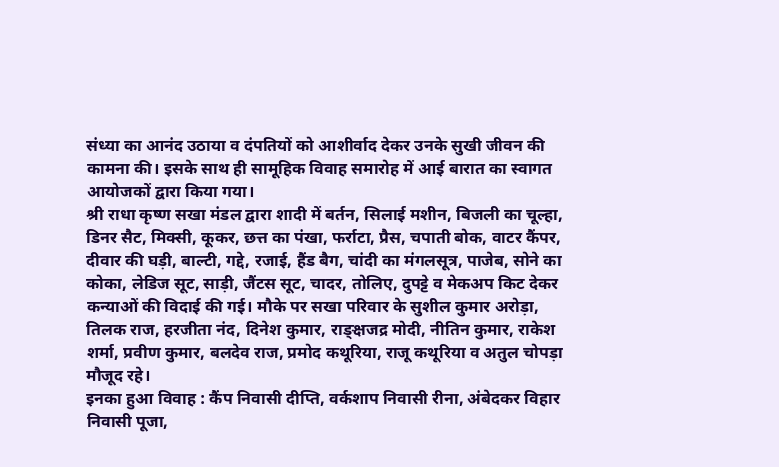संध्या का आनंद उठाया व दंपतियों को आशीर्वाद देकर उनके सुखी जीवन की कामना की। इसके साथ ही सामूहिक विवाह समारोह में आई बारात का स्वागत आयोजकों द्वारा किया गया।
श्री राधा कृष्ण सखा मंडल द्वारा शादी में बर्तन, सिलाई मशीन, बिजली का चूल्हा, डिनर सैट, मिक्सी, कूकर, छत्त का पंखा, फर्राटा, प्रैस, चपाती बोक, वाटर कैंपर, दीवार की घड़ी, बाल्टी, गद्दे, रजाई, हैंड बैग, चांदी का मंगलसूत्र, पाजेब, सोने का कोका, लेडिज सूट, साड़ी, जैंटस सूट, चादर, तोलिए, दुपट्टे व मेकअप किट देकर कन्याओं की विदाई की गई। मौके पर सखा परिवार के सुशील कुमार अरोड़ा, तिलक राज, हरजीता नंद, दिनेश कुमार, राङ्क्षजद्र मोदी, नीतिन कुमार, राकेश शर्मा, प्रवीण कुमार, बलदेव राज, प्रमोद कथूरिया, राजू कथूरिया व अतुल चोपड़ा मौजूद रहे।
इनका हुआ विवाह : कैंप निवासी दीप्ति, वर्कशाप निवासी रीना, अंबेदकर विहार निवासी पूजा,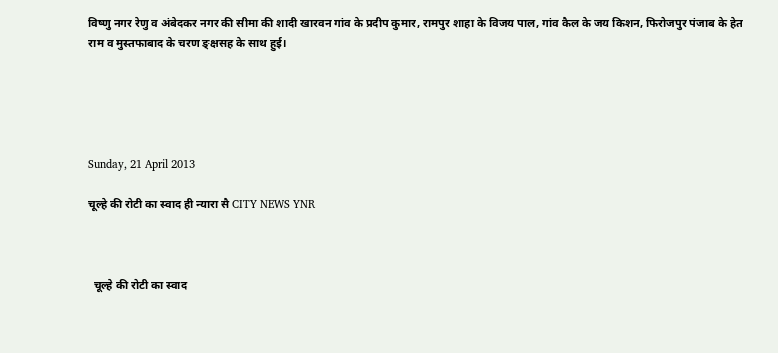विष्णु नगर रेणु व अंबेदकर नगर की सीमा की शादी खारवन गांव के प्रदीप कुमार, रामपुर शाहा के विजय पाल, गांव कैल के जय किशन, फिरोजपुर पंजाब के हेत राम व मुस्तफाबाद के चरण ङ्क्षसह के साथ हुई।





Sunday, 21 April 2013

चूल्हे की रोटी का स्वाद ही न्यारा सै CITY NEWS YNR



  चूल्हे की रोटी का स्वाद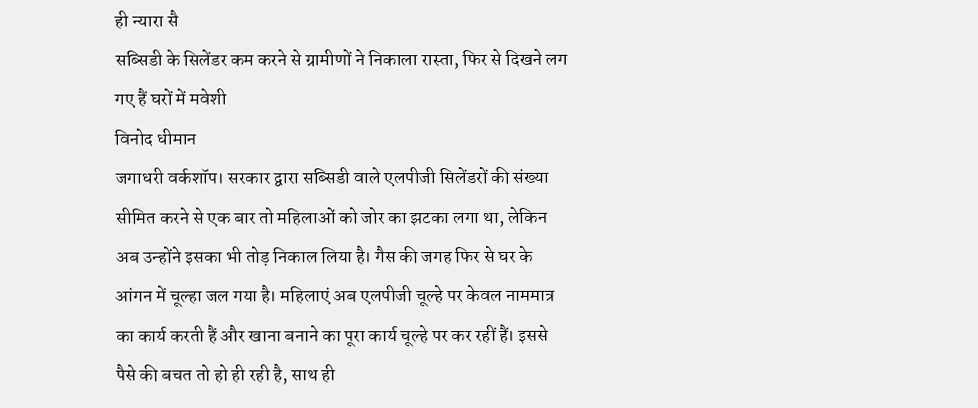ही न्यारा सै
सब्सिडी के सिलेंडर कम करने से ग्रामीणों ने निकाला रास्ता, फिर से दिखने लग गए हैं घरों में मवेशी
विनोद धीमान
जगाधरी वर्कशॉप। सरकार द्वारा सब्सिडी वाले एलपीजी सिलेंडरों की संख्या सीमित करने से एक बार तो महिलाओं को जोर का झटका लगा था, लेकिन अब उन्होंने इसका भी तोड़ निकाल लिया है। गैस की जगह फिर से घर के आंगन में चूल्हा जल गया है। महिलाएं अब एलपीजी चूल्हे पर केवल नाममात्र का कार्य करती हैं और खाना बनाने का पूरा कार्य चूल्हे पर कर रहीं हैं। इससे पैसे की बचत तो हो ही रही है, साथ ही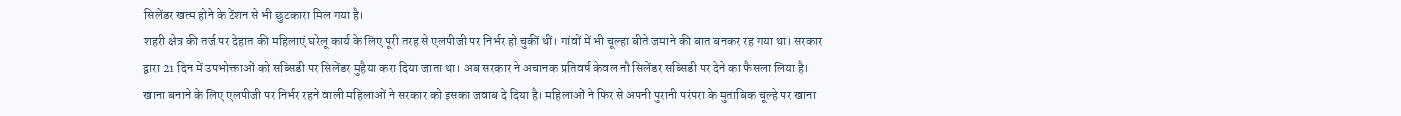सिलेंडर खत्म होने के टेंशन से भी छुटकारा मिल गया है।
शहरी क्षेत्र की तर्ज पर देहात की महिलाएं घरेलू कार्य के लिए पूरी तरह से एलपीजी पर निर्भर हो चुकीं थीं। गांवों में भी चूल्हा बीते जमाने की बात बनकर रह गया था। सरकार द्वारा 21 दिन में उपभोक्ताओं को सब्सिडी पर सिलेंडर मुहैया करा दिया जाता था। अब सरकार ने अचानक प्रतिवर्ष केवल नौ सिलेंडर सब्सिडी पर देने का फैसला लिया है। खाना बनाने के लिए एलपीजी पर निर्भर रहने वाली महिलाओं ने सरकार को इसका जवाब दे दिया है। महिलाओं ने फिर से अपनी पुरानी परंपरा के मुताबिक चूल्हे पर खाना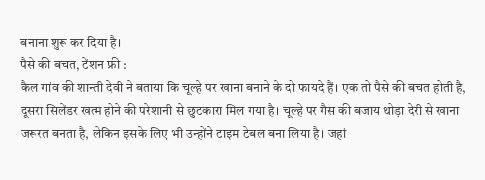बनाना शुरू कर दिया है।
पैसे की बचत, टेंशन फ्री :
कैल गांव की शान्ती देवी ने बताया कि चूल्हे पर खाना बनाने के दो फायदे हैं। एक तो पैसे की बचत होती है, दूसरा सिलेंडर खत्म होने की परेशानी से छुटकारा मिल गया है। चूल्हे पर गैस की बजाय थोड़ा देरी से खाना जरूरत बनता है, लेकिन इसके लिए भी उन्होंने टाइम टेबल बना लिया है। जहां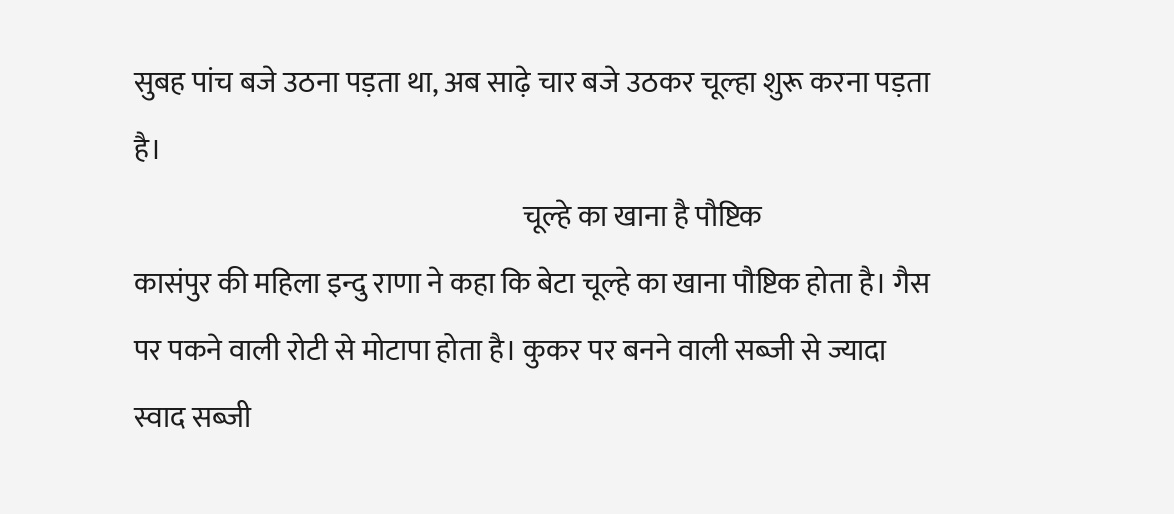सुबह पांच बजे उठना पड़ता था, अब साढ़े चार बजे उठकर चूल्हा शुरू करना पड़ता है।
                                                                    चूल्हे का खाना है पौष्टिक
कासंपुर की महिला इन्दु राणा ने कहा कि बेटा चूल्हे का खाना पौष्टिक होता है। गैस पर पकने वाली रोटी से मोटापा होता है। कुकर पर बनने वाली सब्जी से ज्यादा स्वाद सब्जी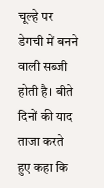चूल्हे पर डेगची में बनने वाली सब्जी होती है। बीते दिनों की याद ताजा करते हुए कहा कि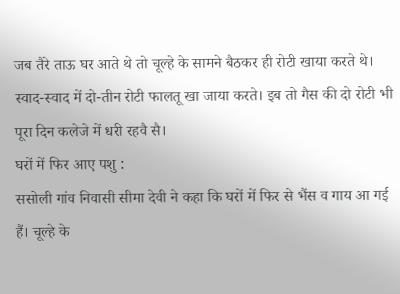जब तैरे ताऊ घर आते थे तो चूल्हे के सामने बैठकर ही रोटी खाया करते थे। स्वाद-स्वाद में दो-तीन रोटी फालतू खा जाया करते। इब तो गैस की दो रोटी भी पूरा दिन कलेजे में धरी रहवै सै।
घरों में फिर आए पशु :
ससोली गांव निवासी सीमा देवी ने कहा कि घरों में फिर से भैंस व गाय आ गई हैं। चूल्हे के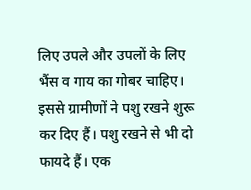लिए उपले और उपलों के लिए भैंस व गाय का गोबर चाहिए। इससे ग्रामीणों ने पशु रखने शुरू कर दिए हैं। पशु रखने से भी दो फायदे हैं। एक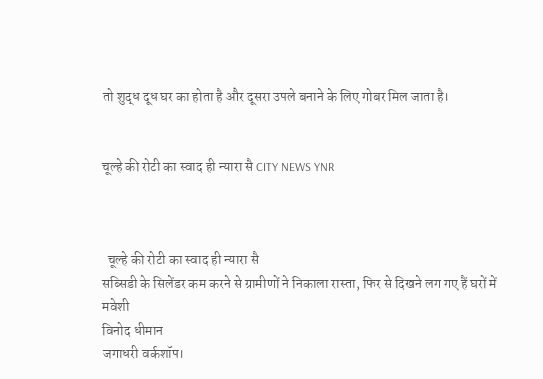तो शुद्ध दूध घर का होता है और दूसरा उपले बनाने के लिए गोबर मिल जाता है।


चूल्हे की रोटी का स्वाद ही न्यारा सै CITY NEWS YNR



  चूल्हे की रोटी का स्वाद ही न्यारा सै
सब्सिडी के सिलेंडर कम करने से ग्रामीणों ने निकाला रास्ता, फिर से दिखने लग गए हैं घरों में मवेशी
विनोद धीमान
जगाधरी वर्कशॉप।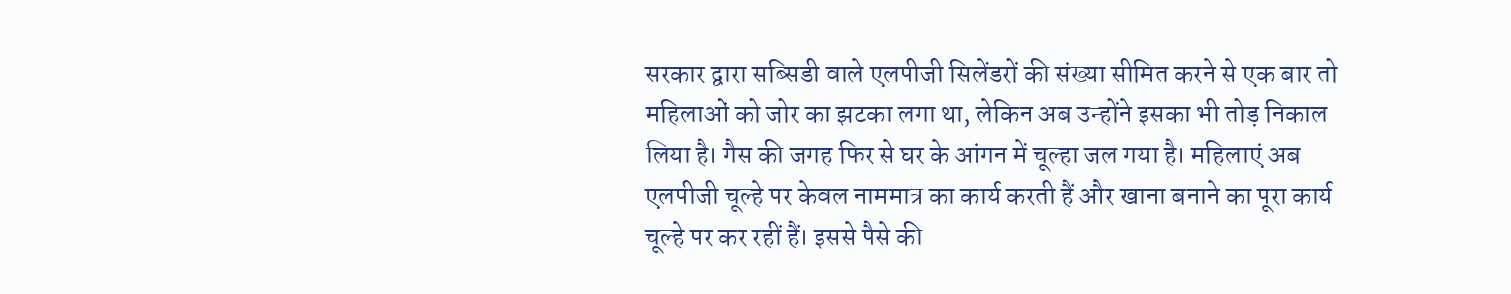सरकार द्वारा सब्सिडी वाले एलपीजी सिलेंडरों की संख्या सीमित करने से एक बार तो महिलाओं को जोर का झटका लगा था, लेकिन अब उन्होंने इसका भी तोड़ निकाल लिया है। गैस की जगह फिर से घर के आंगन में चूल्हा जल गया है। महिलाएं अब एलपीजी चूल्हे पर केवल नाममात्र का कार्य करती हैं और खाना बनाने का पूरा कार्य चूल्हे पर कर रहीं हैं। इससे पैसे की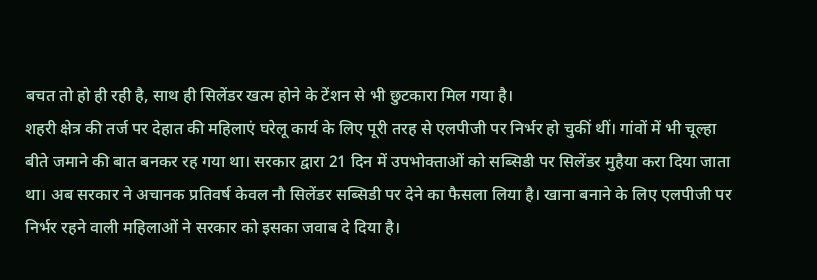बचत तो हो ही रही है, साथ ही सिलेंडर खत्म होने के टेंशन से भी छुटकारा मिल गया है।
शहरी क्षेत्र की तर्ज पर देहात की महिलाएं घरेलू कार्य के लिए पूरी तरह से एलपीजी पर निर्भर हो चुकीं थीं। गांवों में भी चूल्हा बीते जमाने की बात बनकर रह गया था। सरकार द्वारा 21 दिन में उपभोक्ताओं को सब्सिडी पर सिलेंडर मुहैया करा दिया जाता था। अब सरकार ने अचानक प्रतिवर्ष केवल नौ सिलेंडर सब्सिडी पर देने का फैसला लिया है। खाना बनाने के लिए एलपीजी पर निर्भर रहने वाली महिलाओं ने सरकार को इसका जवाब दे दिया है।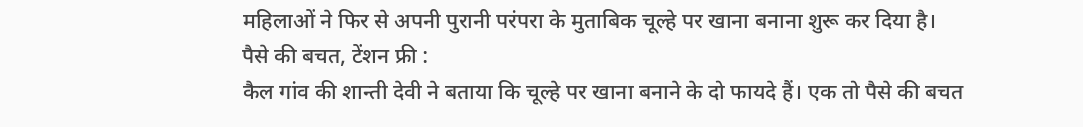महिलाओं ने फिर से अपनी पुरानी परंपरा के मुताबिक चूल्हे पर खाना बनाना शुरू कर दिया है।
पैसे की बचत, टेंशन फ्री :
कैल गांव की शान्ती देवी ने बताया कि चूल्हे पर खाना बनाने के दो फायदे हैं। एक तो पैसे की बचत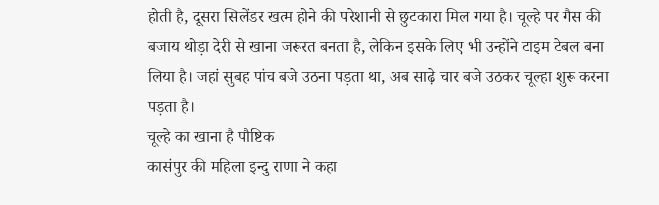होती है, दूसरा सिलेंडर खत्म होने की परेशानी से छुटकारा मिल गया है। चूल्हे पर गैस की बजाय थोड़ा देरी से खाना जरूरत बनता है, लेकिन इसके लिए भी उन्होंने टाइम टेबल बना लिया है। जहां सुबह पांच बजे उठना पड़ता था, अब साढ़े चार बजे उठकर चूल्हा शुरू करना पड़ता है।
चूल्हे का खाना है पौष्टिक
कासंपुर की महिला इन्दु राणा ने कहा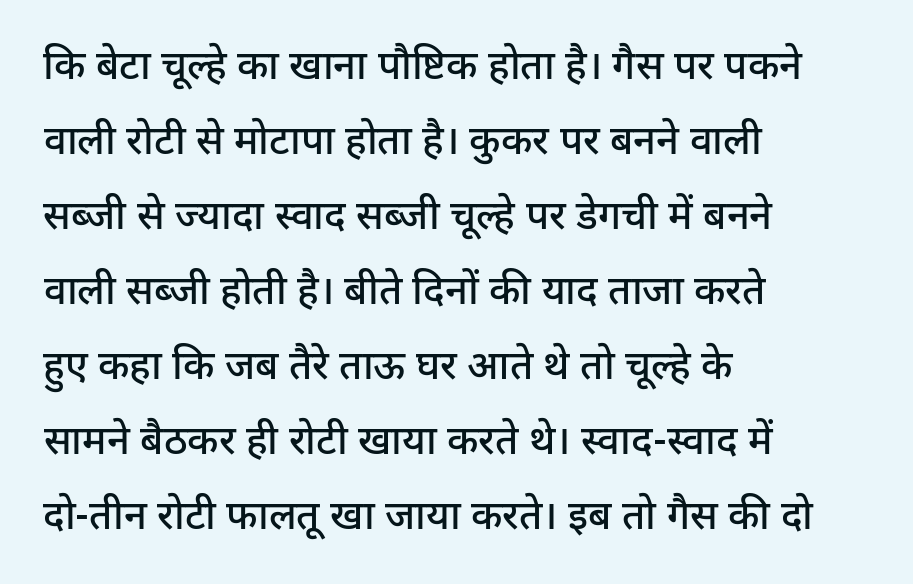कि बेटा चूल्हे का खाना पौष्टिक होता है। गैस पर पकने वाली रोटी से मोटापा होता है। कुकर पर बनने वाली सब्जी से ज्यादा स्वाद सब्जी चूल्हे पर डेगची में बनने वाली सब्जी होती है। बीते दिनों की याद ताजा करते हुए कहा कि जब तैरे ताऊ घर आते थे तो चूल्हे के सामने बैठकर ही रोटी खाया करते थे। स्वाद-स्वाद में दो-तीन रोटी फालतू खा जाया करते। इब तो गैस की दो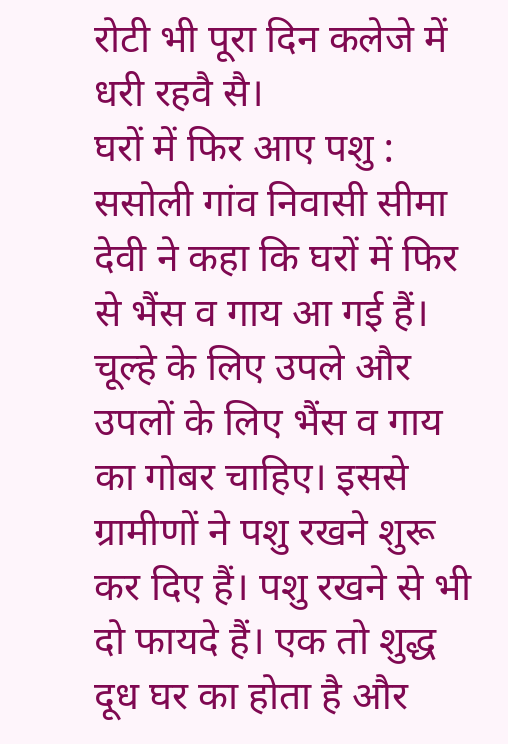रोटी भी पूरा दिन कलेजे में धरी रहवै सै।
घरों में फिर आए पशु :
ससोली गांव निवासी सीमा देवी ने कहा कि घरों में फिर से भैंस व गाय आ गई हैं। चूल्हे के लिए उपले और उपलों के लिए भैंस व गाय का गोबर चाहिए। इससे ग्रामीणों ने पशु रखने शुरू कर दिए हैं। पशु रखने से भी दो फायदे हैं। एक तो शुद्ध दूध घर का होता है और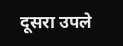दूसरा उपले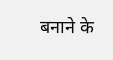बनाने के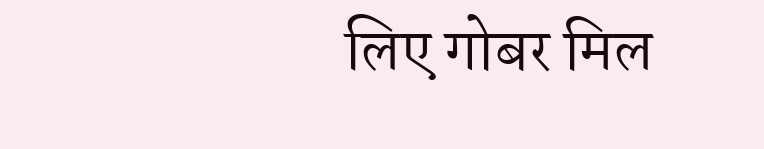लिए गोबर मिल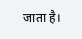जाता है।